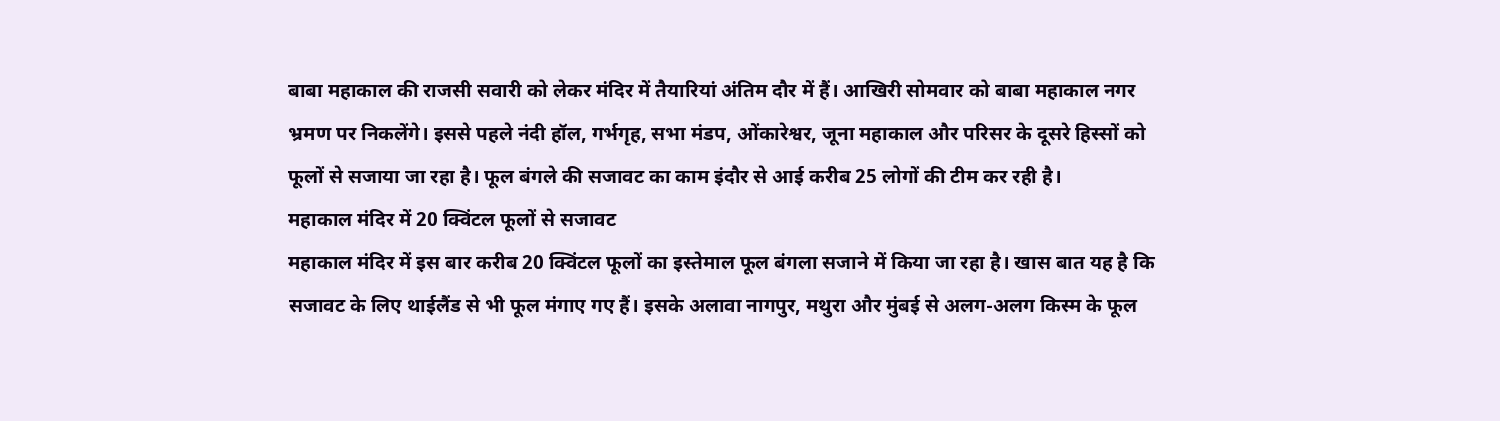बाबा महाकाल की राजसी सवारी को लेकर मंदिर में तैयारियां अंतिम दौर में हैं। आखिरी सोमवार को बाबा महाकाल नगर भ्रमण पर निकलेंगे। इससे पहले नंदी हॉल, गर्भगृह, सभा मंडप, ओंकारेश्वर, जूना महाकाल और परिसर के दूसरे हिस्सों को फूलों से सजाया जा रहा है। फूल बंगले की सजावट का काम इंदौर से आई करीब 25 लोगों की टीम कर रही है।
महाकाल मंदिर में 20 क्विंटल फूलों से सजावट
महाकाल मंदिर में इस बार करीब 20 क्विंटल फूलों का इस्तेमाल फूल बंगला सजाने में किया जा रहा है। खास बात यह है कि सजावट के लिए थाईलैंड से भी फूल मंगाए गए हैं। इसके अलावा नागपुर, मथुरा और मुंबई से अलग-अलग किस्म के फूल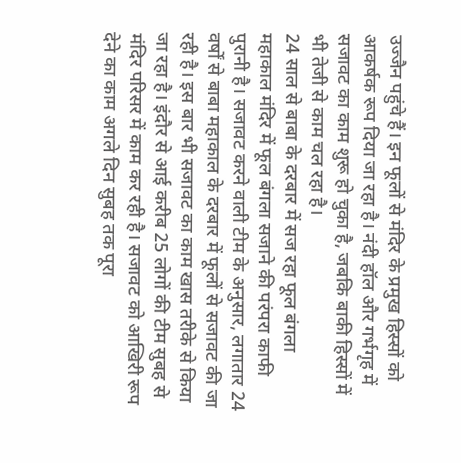उज्जैन पहुंचे हैं। इन फूलों से मंदिर के प्रमुख हिस्सों को आकर्षक रूप दिया जा रहा है। नंदी हॉल और गर्भगृह में सजावट का काम शुरू हो चुका है, जबकि बाकी हिस्सों में भी तेजी से काम चल रहा है।
24 साल से बाबा के दरबार में सज रहा फूल बंगला
महाकाल मंदिर में फूल बंगला सजाने की परंपरा काफी पुरानी है। सजावट करने वाली टीम के अनुसार, लगातार 24 वर्षों से बाबा महाकाल के दरबार में फूलों से सजावट की जा रही है। इस बार भी सजावट का काम खास तरीके से किया जा रहा है। इंदौर से आई करीब 25 लोगों की टीम सुबह से मंदिर परिसर में काम कर रही है। सजावट को आखिरी रूप देने का काम अगले दिन सुबह तक पूरा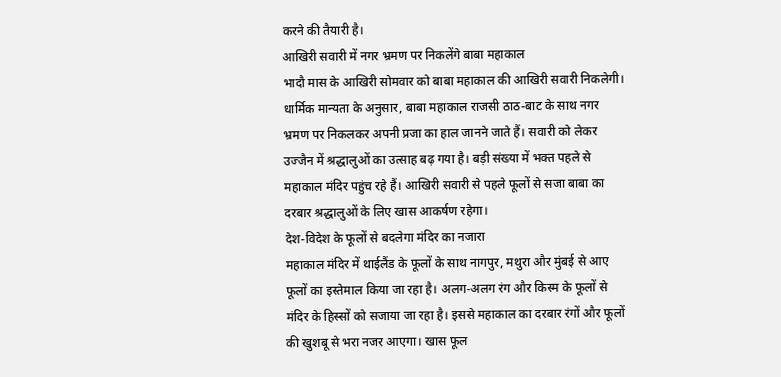करने की तैयारी है।
आखिरी सवारी में नगर भ्रमण पर निकलेंगे बाबा महाकाल
भादौ मास के आखिरी सोमवार को बाबा महाकाल की आखिरी सवारी निकलेगी। धार्मिक मान्यता के अनुसार, बाबा महाकाल राजसी ठाठ-बाट के साथ नगर भ्रमण पर निकलकर अपनी प्रजा का हाल जानने जाते हैं। सवारी को लेकर उज्जैन में श्रद्धालुओं का उत्साह बढ़ गया है। बड़ी संख्या में भक्त पहले से महाकाल मंदिर पहुंच रहे हैं। आखिरी सवारी से पहले फूलों से सजा बाबा का दरबार श्रद्धालुओं के लिए खास आकर्षण रहेगा।
देश-विदेश के फूलों से बदलेगा मंदिर का नजारा
महाकाल मंदिर में थाईलैंड के फूलों के साथ नागपुर, मथुरा और मुंबई से आए फूलों का इस्तेमाल किया जा रहा है। अलग-अलग रंग और किस्म के फूलों से मंदिर के हिस्सों को सजाया जा रहा है। इससे महाकाल का दरबार रंगों और फूलों की खुशबू से भरा नजर आएगा। खास फूल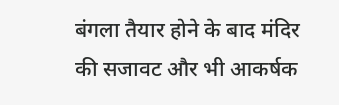बंगला तैयार होने के बाद मंदिर की सजावट और भी आकर्षक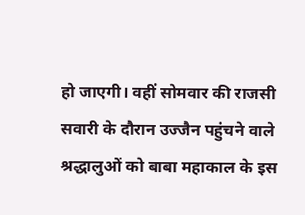हो जाएगी। वहीं सोमवार की राजसी सवारी के दौरान उज्जैन पहुंचने वाले श्रद्धालुओं को बाबा महाकाल के इस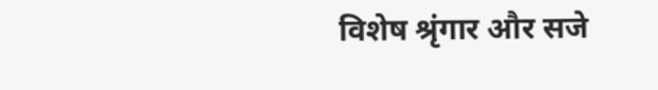विशेष श्रृंगार और सजे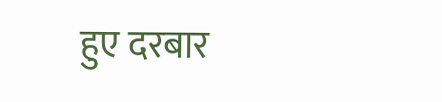हुए दरबार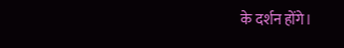के दर्शन होंगे।